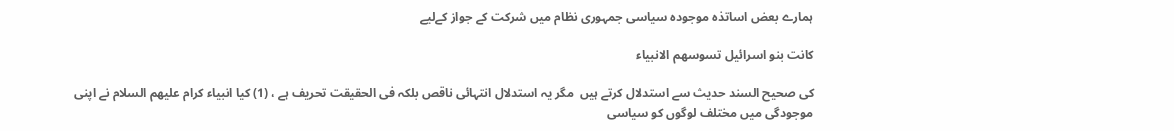ہمارے بعض اساتذہ موجودہ سیاسی جمہوری نظام میں شرکت کے جواز کےلیے

کانت بنو اسرائیل تسوسھم الانبیاء

کی صحیح السند حدیث سے استدلال کرتے ہیں  مگر یہ استدلال انتہائی ناقص بلکہ فی الحقیقت تحریف ہے ، (1) کیا انبیاء کرام علیھم السلام نے اپنی موجودگی میں مختلف لوگوں کو سیاسی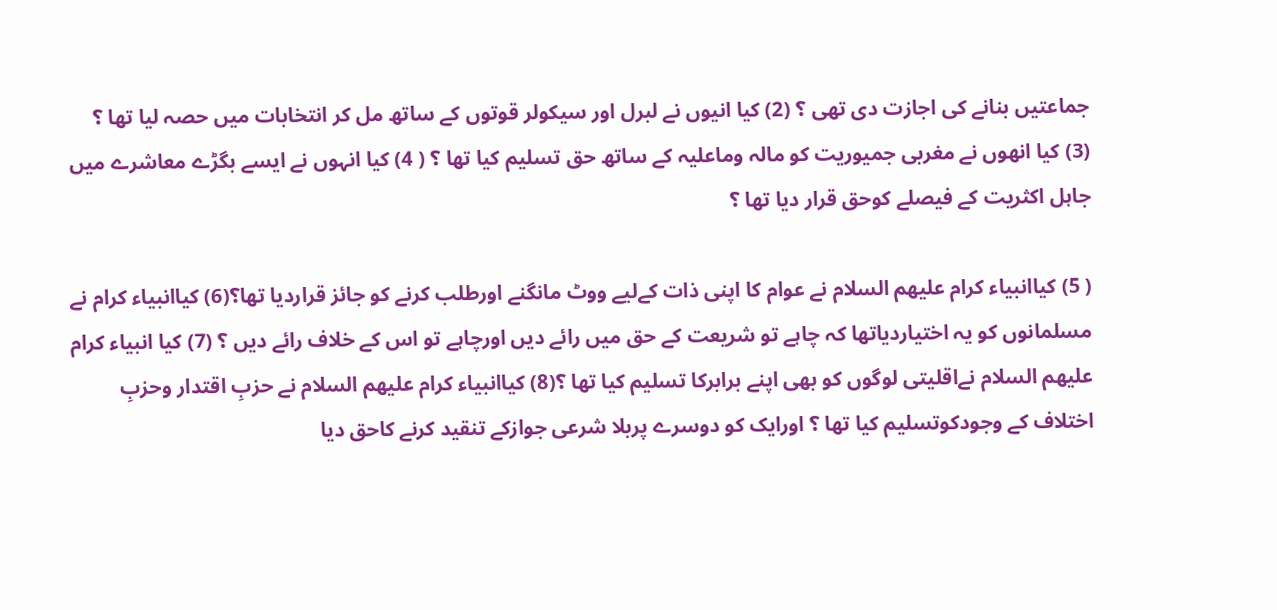جماعتیں بنانے کی اجازت دی تھی ؟ (2) کیا انیوں نے لبرل اور سیکولر قوتوں کے ساتھ مل کر انتخابات میں حصہ لیا تھا ؟ (3) کیا انھوں نے مغربی جمیوریت کو مالہ وماعلیہ کے ساتھ حق تسلیم کیا تھا ؟ ( 4) کیا انہوں نے ایسے بگڑے معاشرے میں جاہل اکثریت کے فیصلے کوحق قرار دیا تھا ؟

( 5) کیاانبیاء کرام علیھم السلام نے عوام کا اپنی ذات کےلیے ووٹ مانگنے اورطلب کرنے کو جائز قراردیا تھا؟(6) کیاانبیاء کرام نے مسلمانوں کو یہ اختیاردیاتھا کہ چاہے تو شریعت کے حق میں رائے دیں اورچاہے تو اس کے خلاف رائے دیں ؟ (7) کیا انبیاء کرام علیھم السلام نےاقلیتی لوگوں کو بھی اپنے برابرکا تسلیم کیا تھا ؟(8) کیاانبیاء کرام علیھم السلام نے حزبِ اقتدار وحزبِ اختلاف کے وجودکوتسلیم کیا تھا ؟ اورایک کو دوسرے پربلا شرعی جوازکے تنقید کرنے کاحق دیا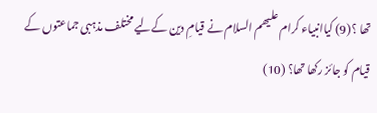تھا ؟(9) کیاانبیاء کرام علیھم السلام نے قیامِ دین کےلیے مختلف مذہبی جماعتوں کے قیام کو جائز رکھا تھا؟ (10)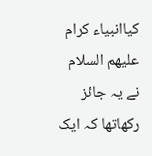کیاانبیاء کرام علیھم السلام نے یہ جائز رکھاتھا کہ ایک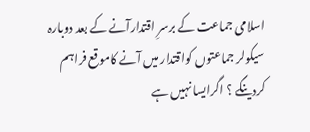اسلامی جماعت کے برسرِ اقتدارآنے کے بعد دوبارہ سیکولر جماعتوں کواقتدار میں آنے کاموقع فراہم کردینگے ؟ اگرایسا نہیں ہے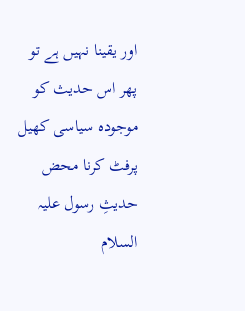اور یقینا نہیں ہے تو پھر اس حدیث کو موجودہ سیاسی کھیل پرفٹ کرنا محض حدیثِ رسول علیہ السلام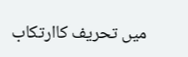میں تحریف کاارتکاب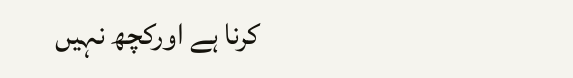کرنا ہے اورکچھ نہیں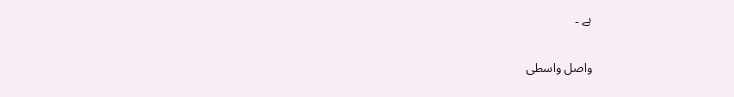ہے ۔

واصل واسطی